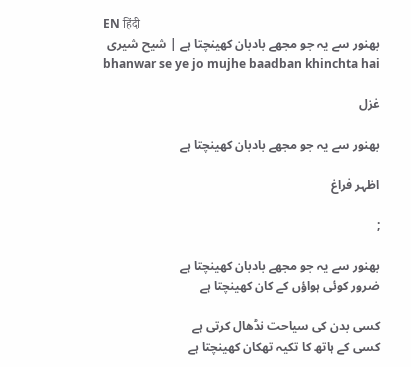EN हिंदी
بھنور سے یہ جو مجھے بادبان کھینچتا ہے | شیح شیری
bhanwar se ye jo mujhe baadban khinchta hai

غزل

بھنور سے یہ جو مجھے بادبان کھینچتا ہے

اظہر فراغ

;

بھنور سے یہ جو مجھے بادبان کھینچتا ہے
ضرور کوئی ہواؤں کے کان کھینچتا ہے

کسی بدن کی سیاحت نڈھال کرتی ہے
کسی کے ہاتھ کا تکیہ تھکان کھینچتا ہے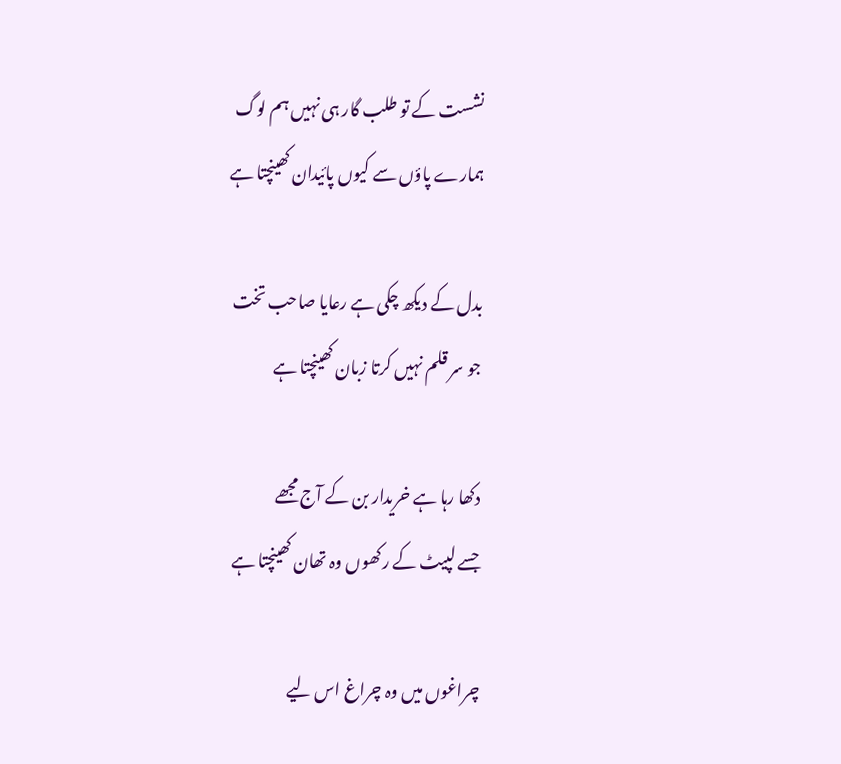نشست کے تو طلب گار ہی نہیں ہم لوگ
ہمارے پاؤں سے کیوں پائیدان کھینچتا ہے

بدل کے دیکھ چکی ہے رعایا صاحب تخت
جو سر قلم نہیں کرتا زبان کھینچتا ہے

دکھا رہا ہے خریدار بن کے آج مجھے
جسے لپیٹ کے رکھوں وہ تھان کھینچتا ہے

چراغوں میں وہ چراغ اس لیے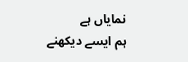نمایاں ہے
ہم ایسے دیکھنے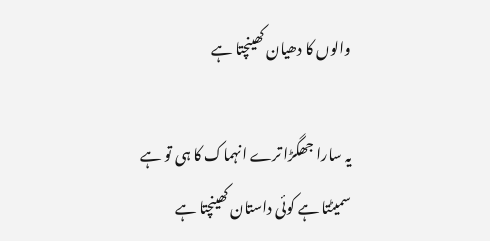والوں کا دھیان کھینچتا ہے

یہ سارا جھگڑا ترے انہماک کا ہی تو ہے
سمیٹتا ہے کوئی داستان کھینچتا ہے